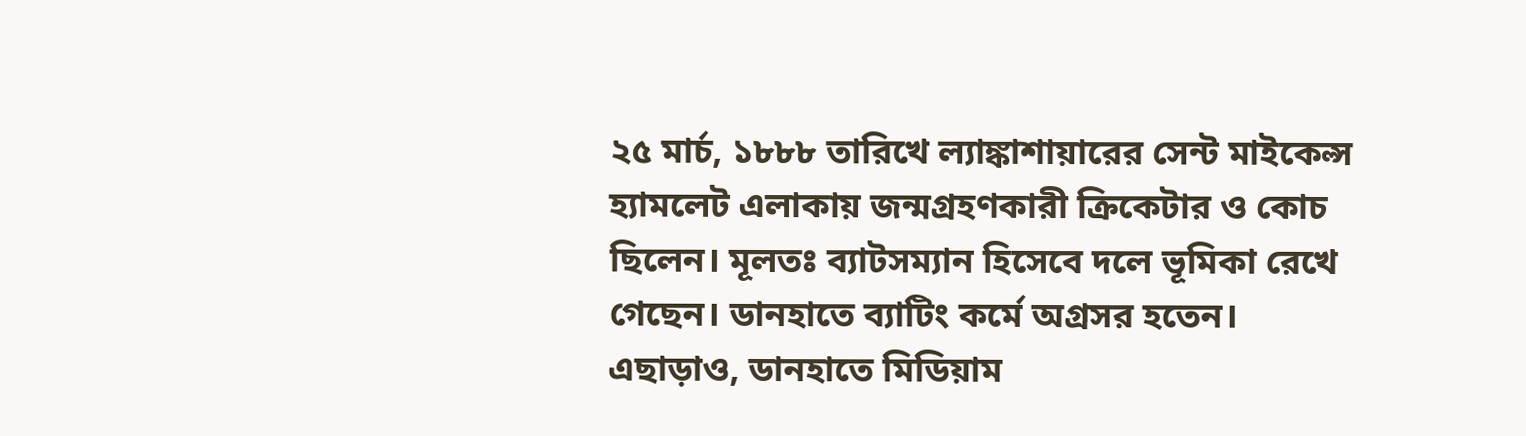২৫ মার্চ, ১৮৮৮ তারিখে ল্যাঙ্কাশায়ারের সেন্ট মাইকেল্স হ্যামলেট এলাকায় জন্মগ্রহণকারী ক্রিকেটার ও কোচ ছিলেন। মূলতঃ ব্যাটসম্যান হিসেবে দলে ভূমিকা রেখে গেছেন। ডানহাতে ব্যাটিং কর্মে অগ্রসর হতেন। এছাড়াও, ডানহাতে মিডিয়াম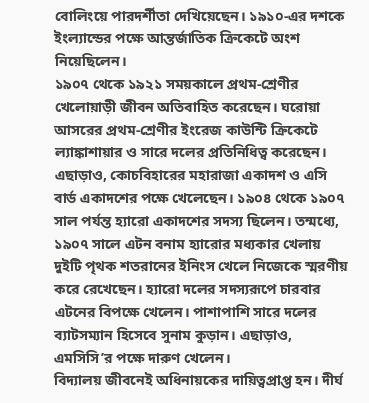বোলিংয়ে পারদর্শীতা দেখিয়েছেন। ১৯১০-এর দশকে ইংল্যান্ডের পক্ষে আন্তর্জাতিক ক্রিকেটে অংশ নিয়েছিলেন।
১৯০৭ থেকে ১৯২১ সময়কালে প্রথম-শ্রেণীর খেলোয়াড়ী জীবন অতিবাহিত করেছেন। ঘরোয়া আসরের প্রথম-শ্রেণীর ইংরেজ কাউন্টি ক্রিকেটে ল্যাঙ্কাশায়ার ও সারে দলের প্রতিনিধিত্ব করেছেন। এছাড়াও, কোচবিহারের মহারাজা একাদশ ও এসি বার্ড একাদশের পক্ষে খেলেছেন। ১৯০৪ থেকে ১৯০৭ সাল পর্যন্ত হ্যারো একাদশের সদস্য ছিলেন। তন্মধ্যে, ১৯০৭ সালে এটন বনাম হ্যারোর মধ্যকার খেলায় দুইটি পৃথক শতরানের ইনিংস খেলে নিজেকে স্মরণীয় করে রেখেছেন। হ্যারো দলের সদস্যরূপে চারবার এটনের বিপক্ষে খেলেন। পাশাপাশি সারে দলের ব্যাটসম্যান হিসেবে সুনাম কুড়ান। এছাড়াও, এমসিসি’র পক্ষে দারুণ খেলেন।
বিদ্যালয় জীবনেই অধিনায়কের দায়িত্বপ্রাপ্ত হন। দীর্ঘ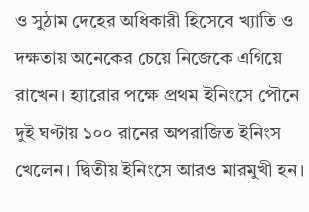ও সুঠাম দেহের অধিকারী হিসেবে খ্যাতি ও দক্ষতায় অনেকের চেয়ে নিজেকে এগিয়ে রাখেন। হ্যারোর পক্ষে প্রথম ইনিংসে পৌনে দুই ঘণ্টায় ১০০ রানের অপরাজিত ইনিংস খেলেন। দ্বিতীয় ইনিংসে আরও মারমুখী হন।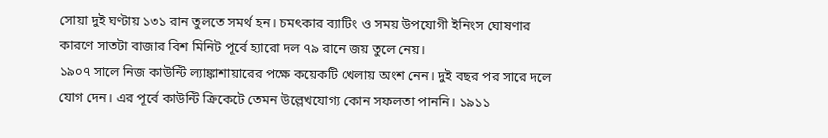সোয়া দুই ঘণ্টায় ১৩১ রান তুলতে সমর্থ হন। চমৎকার ব্যাটিং ও সময় উপযোগী ইনিংস ঘোষণার কারণে সাতটা বাজার বিশ মিনিট পূর্বে হ্যারো দল ৭৯ রানে জয় তুলে নেয়।
১৯০৭ সালে নিজ কাউন্টি ল্যাঙ্কাশায়ারের পক্ষে কয়েকটি খেলায় অংশ নেন। দুই বছর পর সারে দলে যোগ দেন। এর পূর্বে কাউন্টি ক্রিকেটে তেমন উল্লেখযোগ্য কোন সফলতা পাননি। ১৯১১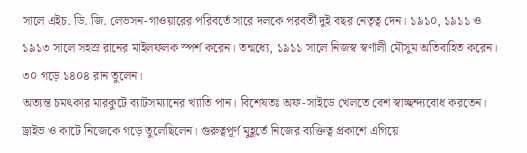সালে এইচ. ডি. জি. লেভসন-গাওয়ারের পরিবর্তে সারে দলকে পরবর্তী দুই বছর নেতৃত্ব দেন। ১৯১০, ১৯১১ ও ১৯১৩ সালে সহস্র রানের মাইলফলক স্পর্শ করেন। তন্মধ্যে, ১৯১১ সালে নিজস্ব স্বর্ণালী মৌসুম অতিবাহিত করেন। ৩০ গড়ে ১৪০৪ রান তুলেন।
অত্যন্ত চমৎকার মারকুটে ব্যাটসম্যানের খ্যাতি পান। বিশেষতঃ অফ-সাইডে খেলতে বেশ স্বাচ্ছন্দ্যবোধ করতেন। ড্রাইভ ও কাটে নিজেকে গড়ে তুলেছিলেন। গুরুত্বপূর্ণ মুহূর্তে নিজের ব্যক্তিত্ব প্রকাশে এগিয়ে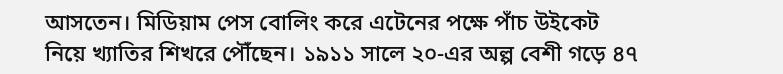আসতেন। মিডিয়াম পেস বোলিং করে এটেনের পক্ষে পাঁচ উইকেট নিয়ে খ্যাতির শিখরে পৌঁছেন। ১৯১১ সালে ২০-এর অল্প বেশী গড়ে ৪৭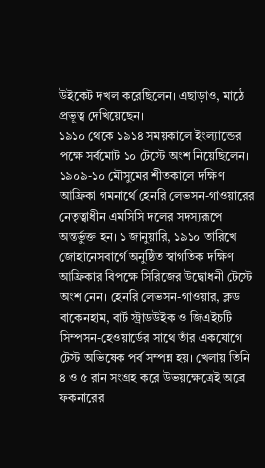উইকেট দখল করেছিলেন। এছাড়াও, মাঠে প্রভূত্ব দেখিয়েছেন।
১৯১০ থেকে ১৯১৪ সময়কালে ইংল্যান্ডের পক্ষে সর্বমোট ১০ টেস্টে অংশ নিয়েছিলেন। ১৯০৯-১০ মৌসুমের শীতকালে দক্ষিণ আফ্রিকা গমনার্থে হেনরি লেভসন-গাওয়ারের নেতৃত্বাধীন এমসিসি দলের সদস্যরূপে অন্তর্ভুক্ত হন। ১ জানুয়ারি, ১৯১০ তারিখে জোহানেসবার্গে অনুষ্ঠিত স্বাগতিক দক্ষিণ আফ্রিকার বিপক্ষে সিরিজের উদ্বোধনী টেস্টে অংশ নেন। হেনরি লেভসন-গাওয়ার, ক্লড বাকেনহাম, বার্ট স্ট্রাডউইক ও জিএইচটি সিম্পসন-হেওয়ার্ডের সাথে তাঁর একযোগে টেস্ট অভিষেক পর্ব সম্পন্ন হয়। খেলায় তিনি ৪ ও ৫ রান সংগ্রহ করে উভয়ক্ষেত্রেই অব্রে ফকনারের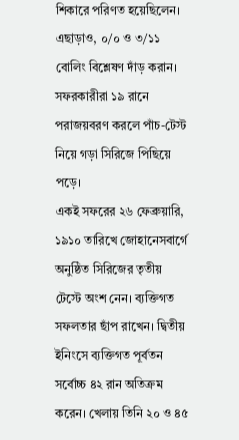শিকারে পরিণত হয়েছিলেন। এছাড়াও, ০/০ ও ৩/১১ বোলিং বিশ্লেষণ দাঁড় করান। সফরকারীরা ১৯ রানে পরাজয়বরণ করলে পাঁচ-টেস্ট নিয়ে গড়া সিরিজে পিছিয়ে পড়ে।
একই সফরের ২৬ ফেব্রুয়ারি, ১৯১০ তারিখে জোহানেসবার্গে অনুষ্ঠিত সিরিজের তৃতীয় টেস্টে অংশ নেন। ব্যক্তিগত সফলতার ছাঁপ রাখেন। দ্বিতীয় ইনিংসে ব্যক্তিগত পূর্বতন সর্বোচ্চ ৪২ রান অতিক্রম করেন। খেলায় তিনি ২০ ও ৪৫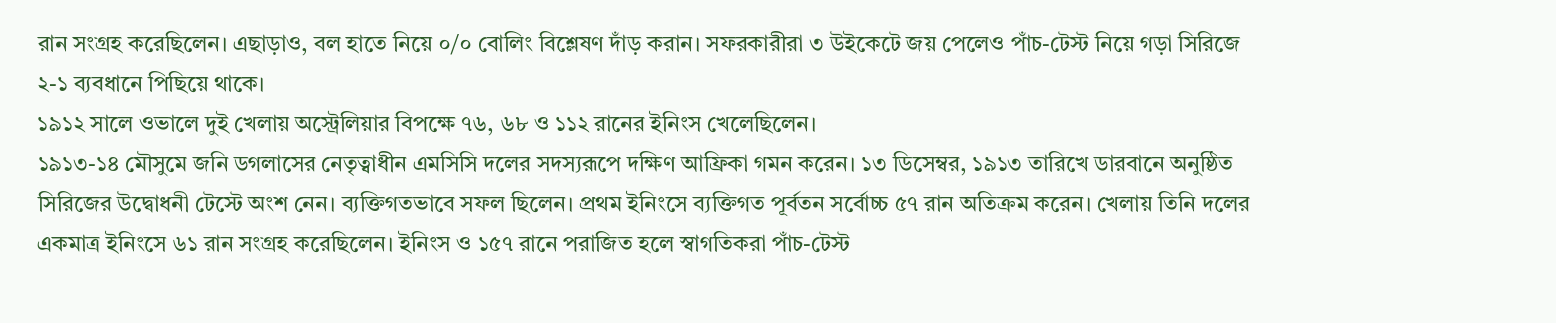রান সংগ্রহ করেছিলেন। এছাড়াও, বল হাতে নিয়ে ০/০ বোলিং বিশ্লেষণ দাঁড় করান। সফরকারীরা ৩ উইকেটে জয় পেলেও পাঁচ-টেস্ট নিয়ে গড়া সিরিজে ২-১ ব্যবধানে পিছিয়ে থাকে।
১৯১২ সালে ওভালে দুই খেলায় অস্ট্রেলিয়ার বিপক্ষে ৭৬, ৬৮ ও ১১২ রানের ইনিংস খেলেছিলেন।
১৯১৩-১৪ মৌসুমে জনি ডগলাসের নেতৃত্বাধীন এমসিসি দলের সদস্যরূপে দক্ষিণ আফ্রিকা গমন করেন। ১৩ ডিসেম্বর, ১৯১৩ তারিখে ডারবানে অনুষ্ঠিত সিরিজের উদ্বোধনী টেস্টে অংশ নেন। ব্যক্তিগতভাবে সফল ছিলেন। প্রথম ইনিংসে ব্যক্তিগত পূর্বতন সর্বোচ্চ ৫৭ রান অতিক্রম করেন। খেলায় তিনি দলের একমাত্র ইনিংসে ৬১ রান সংগ্রহ করেছিলেন। ইনিংস ও ১৫৭ রানে পরাজিত হলে স্বাগতিকরা পাঁচ-টেস্ট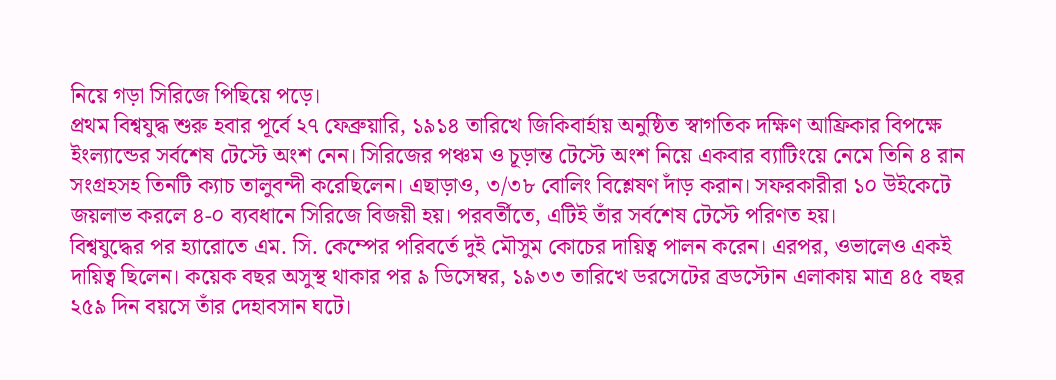নিয়ে গড়া সিরিজে পিছিয়ে পড়ে।
প্রথম বিশ্বযুদ্ধ শুরু হবার পূর্বে ২৭ ফেব্রুয়ারি, ১৯১৪ তারিখে জিকিবার্হায় অনুষ্ঠিত স্বাগতিক দক্ষিণ আফ্রিকার বিপক্ষে ইংল্যান্ডের সর্বশেষ টেস্টে অংশ নেন। সিরিজের পঞ্চম ও চূড়ান্ত টেস্টে অংশ নিয়ে একবার ব্যাটিংয়ে নেমে তিনি ৪ রান সংগ্রহসহ তিনটি ক্যাচ তালুবন্দী করেছিলেন। এছাড়াও, ৩/৩৮ বোলিং বিশ্লেষণ দাঁড় করান। সফরকারীরা ১০ উইকেটে জয়লাভ করলে ৪-০ ব্যবধানে সিরিজে বিজয়ী হয়। পরবর্তীতে, এটিই তাঁর সর্বশেষ টেস্টে পরিণত হয়।
বিশ্বযুদ্ধের পর হ্যারোতে এম. সি. কেম্পের পরিবর্তে দুই মৌসুম কোচের দায়িত্ব পালন করেন। এরপর, ওভালেও একই দায়িত্ব ছিলেন। কয়েক বছর অসুস্থ থাকার পর ৯ ডিসেম্বর, ১৯৩৩ তারিখে ডরসেটের ব্রডস্টোন এলাকায় মাত্র ৪৫ বছর ২৫৯ দিন বয়সে তাঁর দেহাবসান ঘটে।